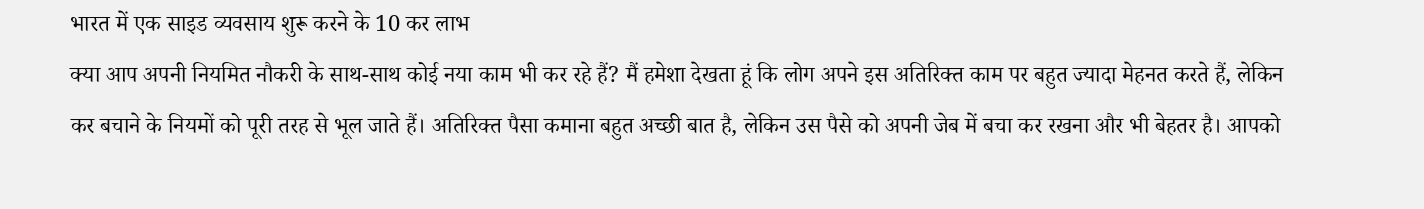भारत में एक साइड व्यवसाय शुरू करने के 10 कर लाभ
क्या आप अपनी नियमित नौकरी के साथ-साथ कोई नया काम भी कर रहे हैं? मैं हमेशा देखता हूं कि लोग अपने इस अतिरिक्त काम पर बहुत ज्यादा मेहनत करते हैं, लेकिन कर बचाने के नियमों को पूरी तरह से भूल जाते हैं। अतिरिक्त पैसा कमाना बहुत अच्छी बात है, लेकिन उस पैसे को अपनी जेब में बचा कर रखना और भी बेहतर है। आपको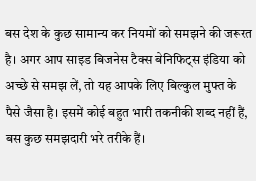बस देश के कुछ सामान्य कर नियमों को समझने की जरूरत है। अगर आप साइड बिजनेस टैक्स बेनिफिट्स इंडिया को अच्छे से समझ लें, तो यह आपके लिए बिल्कुल मुफ्त के पैसे जैसा है। इसमें कोई बहुत भारी तकनीकी शब्द नहीं हैं, बस कुछ समझदारी भरे तरीके हैं।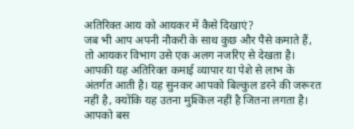अतिरिक्त आय को आयकर में कैसे दिखाएं?
जब भी आप अपनी नौकरी के साथ कुछ और पैसे कमाते हैं, तो आयकर विभाग उसे एक अलग नजरिए से देखता है। आपकी यह अतिरिक्त कमाई व्यापार या पेशे से लाभ के अंतर्गत आती है। यह सुनकर आपको बिल्कुल डरने की जरूरत नहीं है, क्योंकि यह उतना मुश्किल नहीं है जितना लगता है। आपको बस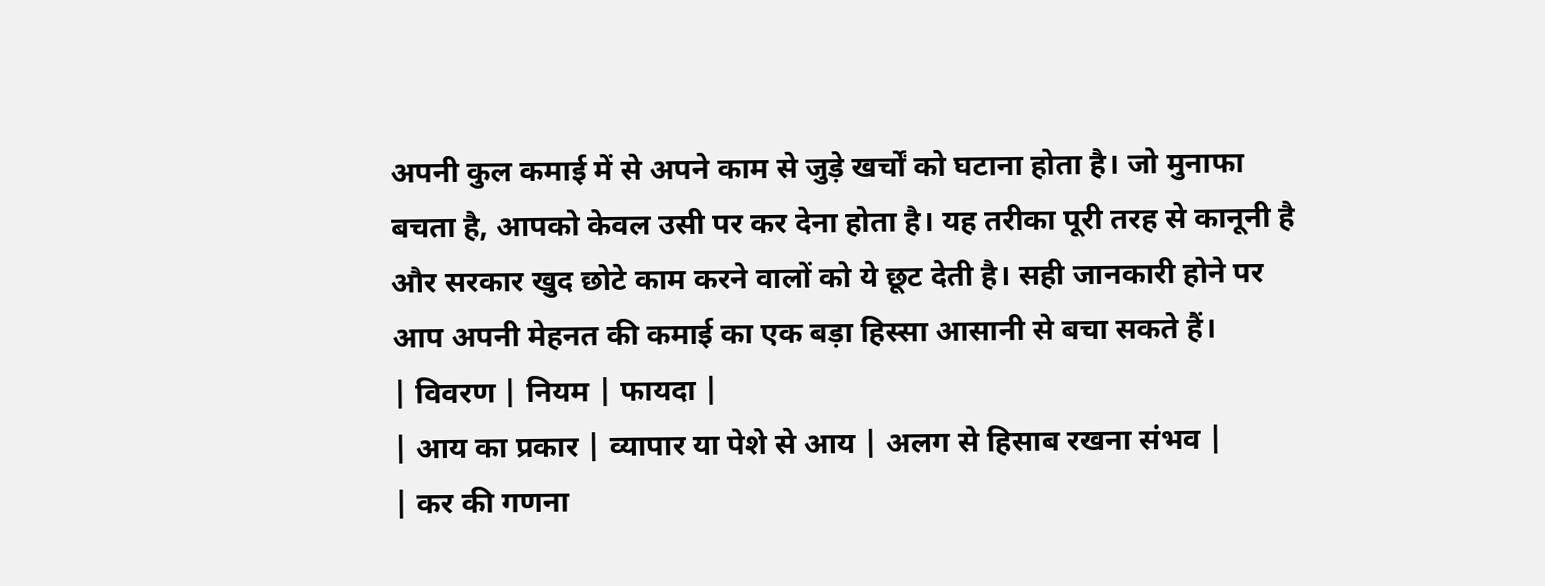अपनी कुल कमाई में से अपने काम से जुड़े खर्चों को घटाना होता है। जो मुनाफा बचता है, आपको केवल उसी पर कर देना होता है। यह तरीका पूरी तरह से कानूनी है और सरकार खुद छोटे काम करने वालों को ये छूट देती है। सही जानकारी होने पर आप अपनी मेहनत की कमाई का एक बड़ा हिस्सा आसानी से बचा सकते हैं।
| विवरण | नियम | फायदा |
| आय का प्रकार | व्यापार या पेशे से आय | अलग से हिसाब रखना संभव |
| कर की गणना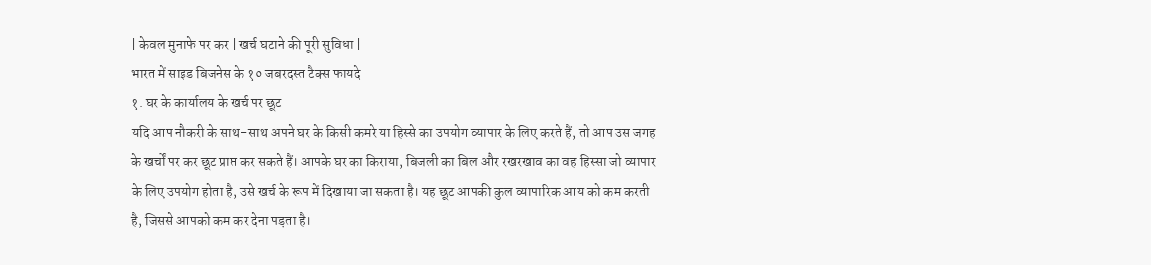| केवल मुनाफे पर कर | खर्च घटाने की पूरी सुविधा |
भारत में साइड बिजनेस के १० जबरदस्त टैक्स फायदे
१. घर के कार्यालय के खर्च पर छूट
यदि आप नौकरी के साथ-साथ अपने घर के किसी कमरे या हिस्से का उपयोग व्यापार के लिए करते हैं, तो आप उस जगह के खर्चों पर कर छूट प्राप्त कर सकते हैं। आपके घर का किराया, बिजली का बिल और रखरखाव का वह हिस्सा जो व्यापार के लिए उपयोग होता है, उसे खर्च के रूप में दिखाया जा सकता है। यह छूट आपकी कुल व्यापारिक आय को कम करती है, जिससे आपको कम कर देना पड़ता है।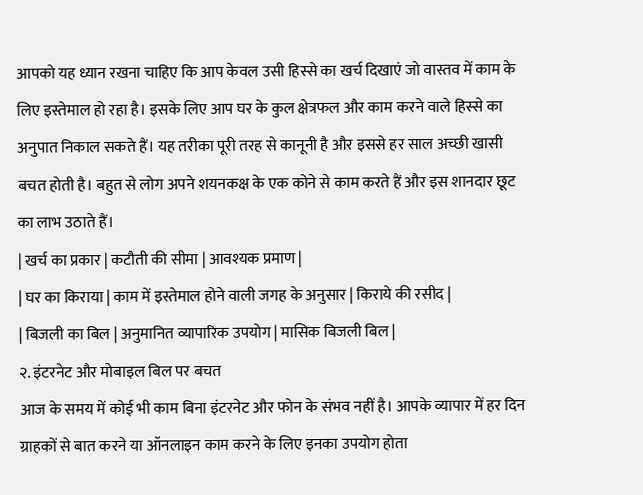आपको यह ध्यान रखना चाहिए कि आप केवल उसी हिस्से का खर्च दिखाएं जो वास्तव में काम के लिए इस्तेमाल हो रहा है। इसके लिए आप घर के कुल क्षेत्रफल और काम करने वाले हिस्से का अनुपात निकाल सकते हैं। यह तरीका पूरी तरह से कानूनी है और इससे हर साल अच्छी खासी बचत होती है। बहुत से लोग अपने शयनकक्ष के एक कोने से काम करते हैं और इस शानदार छूट का लाभ उठाते हैं।
| खर्च का प्रकार | कटौती की सीमा | आवश्यक प्रमाण |
| घर का किराया | काम में इस्तेमाल होने वाली जगह के अनुसार | किराये की रसीद |
| बिजली का बिल | अनुमानित व्यापारिक उपयोग | मासिक बिजली बिल |
२. इंटरनेट और मोबाइल बिल पर बचत
आज के समय में कोई भी काम बिना इंटरनेट और फोन के संभव नहीं है। आपके व्यापार में हर दिन ग्राहकों से बात करने या ऑनलाइन काम करने के लिए इनका उपयोग होता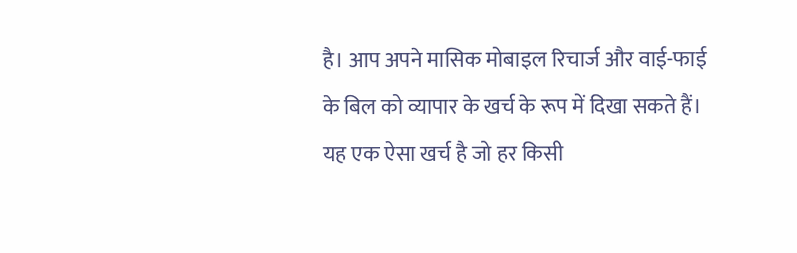है। आप अपने मासिक मोबाइल रिचार्ज और वाई-फाई के बिल को व्यापार के खर्च के रूप में दिखा सकते हैं। यह एक ऐसा खर्च है जो हर किसी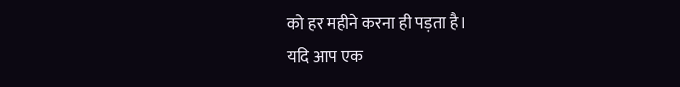को हर महीने करना ही पड़ता है।
यदि आप एक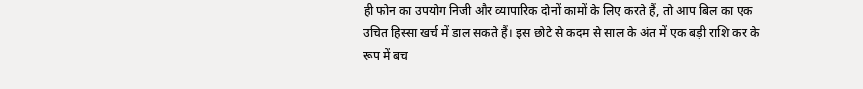ही फोन का उपयोग निजी और व्यापारिक दोनों कामों के लिए करते हैं, तो आप बिल का एक उचित हिस्सा खर्च में डाल सकते हैं। इस छोटे से कदम से साल के अंत में एक बड़ी राशि कर के रूप में बच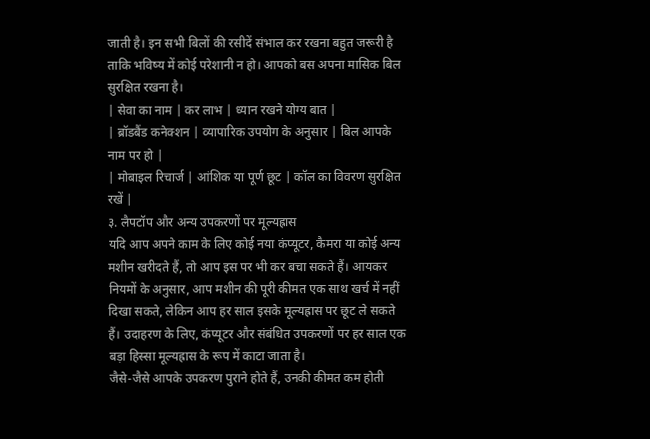जाती है। इन सभी बिलों की रसीदें संभाल कर रखना बहुत जरूरी है ताकि भविष्य में कोई परेशानी न हो। आपको बस अपना मासिक बिल सुरक्षित रखना है।
| सेवा का नाम | कर लाभ | ध्यान रखने योग्य बात |
| ब्रॉडबैंड कनेक्शन | व्यापारिक उपयोग के अनुसार | बिल आपके नाम पर हो |
| मोबाइल रिचार्ज | आंशिक या पूर्ण छूट | कॉल का विवरण सुरक्षित रखें |
३. लैपटॉप और अन्य उपकरणों पर मूल्यह्रास
यदि आप अपने काम के लिए कोई नया कंप्यूटर, कैमरा या कोई अन्य मशीन खरीदते हैं, तो आप इस पर भी कर बचा सकते हैं। आयकर नियमों के अनुसार, आप मशीन की पूरी कीमत एक साथ खर्च में नहीं दिखा सकते, लेकिन आप हर साल इसके मूल्यह्रास पर छूट ले सकते हैं। उदाहरण के लिए, कंप्यूटर और संबंधित उपकरणों पर हर साल एक बड़ा हिस्सा मूल्यह्रास के रूप में काटा जाता है।
जैसे-जैसे आपके उपकरण पुराने होते हैं, उनकी कीमत कम होती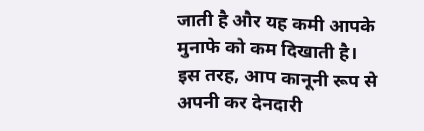जाती है और यह कमी आपके मुनाफे को कम दिखाती है। इस तरह, आप कानूनी रूप से अपनी कर देनदारी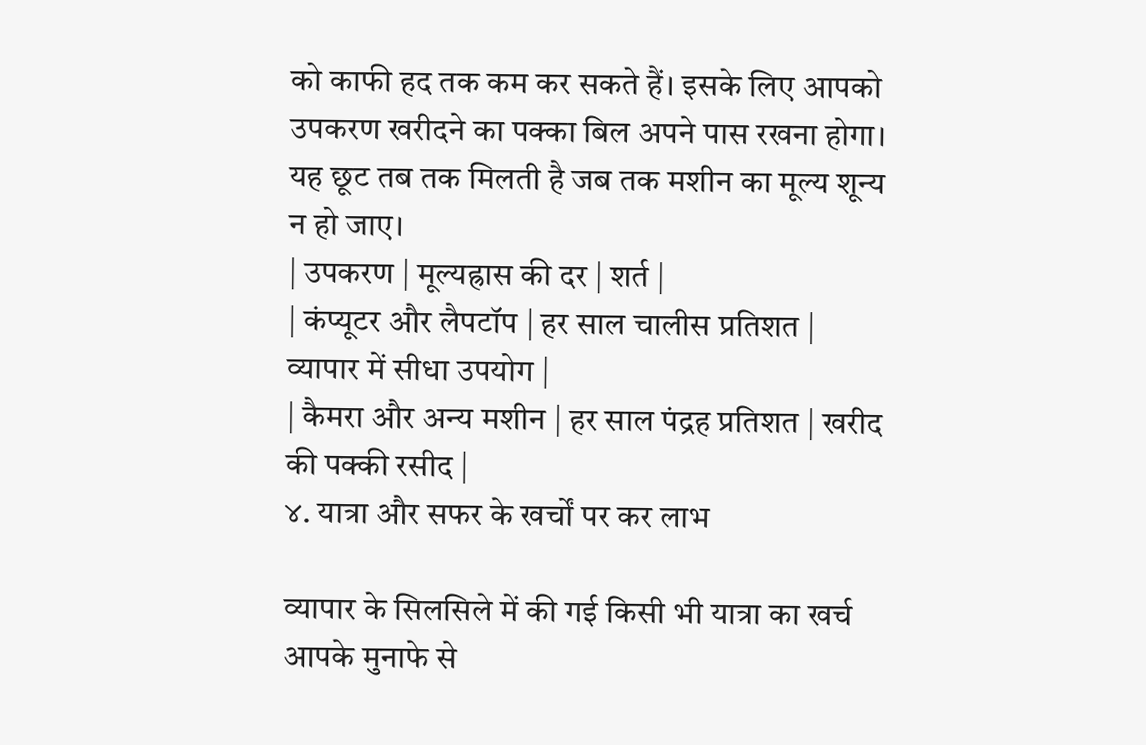को काफी हद तक कम कर सकते हैं। इसके लिए आपको उपकरण खरीदने का पक्का बिल अपने पास रखना होगा। यह छूट तब तक मिलती है जब तक मशीन का मूल्य शून्य न हो जाए।
| उपकरण | मूल्यह्रास की दर | शर्त |
| कंप्यूटर और लैपटॉप | हर साल चालीस प्रतिशत | व्यापार में सीधा उपयोग |
| कैमरा और अन्य मशीन | हर साल पंद्रह प्रतिशत | खरीद की पक्की रसीद |
४. यात्रा और सफर के खर्चों पर कर लाभ

व्यापार के सिलसिले में की गई किसी भी यात्रा का खर्च आपके मुनाफे से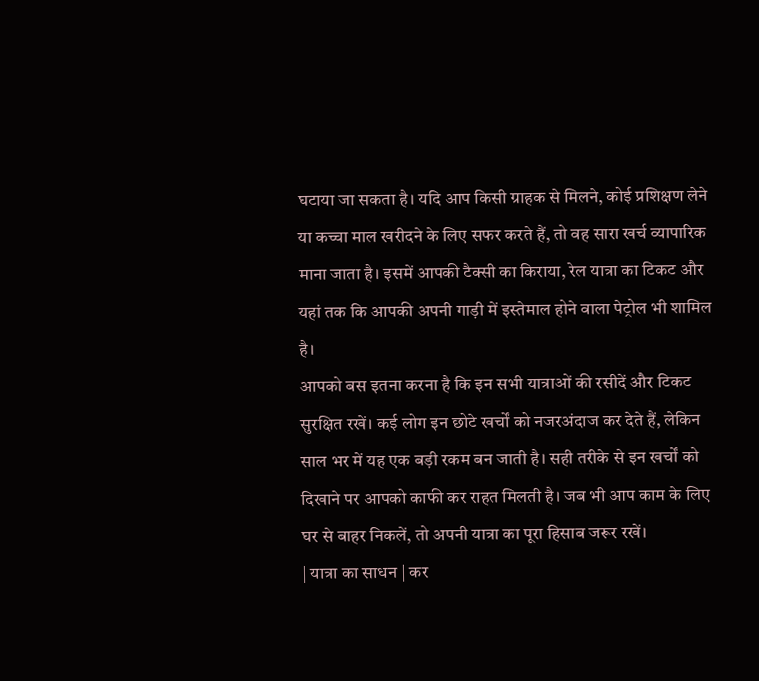घटाया जा सकता है। यदि आप किसी ग्राहक से मिलने, कोई प्रशिक्षण लेने या कच्चा माल खरीदने के लिए सफर करते हैं, तो वह सारा खर्च व्यापारिक माना जाता है। इसमें आपकी टैक्सी का किराया, रेल यात्रा का टिकट और यहां तक कि आपकी अपनी गाड़ी में इस्तेमाल होने वाला पेट्रोल भी शामिल है।
आपको बस इतना करना है कि इन सभी यात्राओं की रसीदें और टिकट सुरक्षित रखें। कई लोग इन छोटे खर्चों को नजरअंदाज कर देते हैं, लेकिन साल भर में यह एक बड़ी रकम बन जाती है। सही तरीके से इन खर्चों को दिखाने पर आपको काफी कर राहत मिलती है। जब भी आप काम के लिए घर से बाहर निकलें, तो अपनी यात्रा का पूरा हिसाब जरूर रखें।
| यात्रा का साधन | कर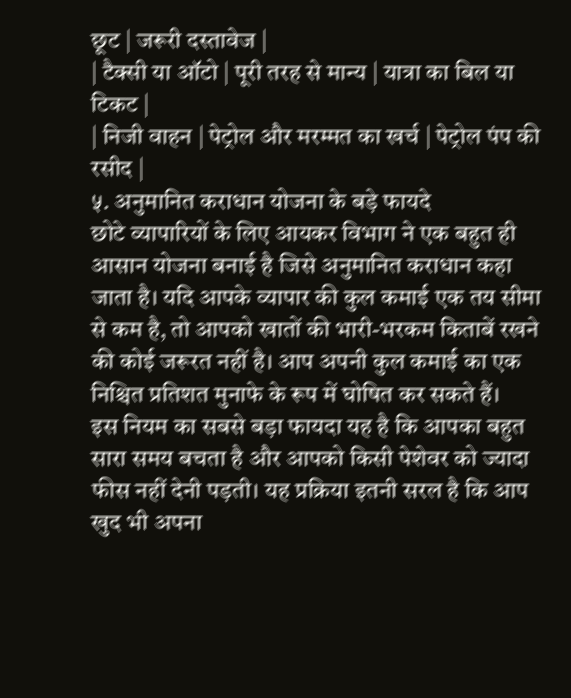छूट | जरूरी दस्तावेज |
| टैक्सी या ऑटो | पूरी तरह से मान्य | यात्रा का बिल या टिकट |
| निजी वाहन | पेट्रोल और मरम्मत का खर्च | पेट्रोल पंप की रसीद |
५. अनुमानित कराधान योजना के बड़े फायदे
छोटे व्यापारियों के लिए आयकर विभाग ने एक बहुत ही आसान योजना बनाई है जिसे अनुमानित कराधान कहा जाता है। यदि आपके व्यापार की कुल कमाई एक तय सीमा से कम है, तो आपको खातों की भारी-भरकम किताबें रखने की कोई जरूरत नहीं है। आप अपनी कुल कमाई का एक निश्चित प्रतिशत मुनाफे के रूप में घोषित कर सकते हैं।
इस नियम का सबसे बड़ा फायदा यह है कि आपका बहुत सारा समय बचता है और आपको किसी पेशेवर को ज्यादा फीस नहीं देनी पड़ती। यह प्रक्रिया इतनी सरल है कि आप खुद भी अपना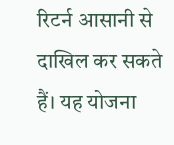रिटर्न आसानी से दाखिल कर सकते हैं। यह योजना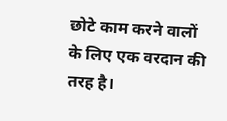छोटे काम करने वालों के लिए एक वरदान की तरह है।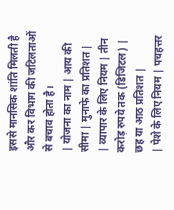इससे मानसिक शांति मिलती है और कर विभाग की जटिलताओं से बचाव होता है।
| योजना का नाम | आय की सीमा | मुनाफे का प्रतिशत |
| व्यापार के लिए नियम | तीन करोड़ रुपये तक (डिजिटल) | छह या आठ प्रतिशत |
| पेशे के लिए नियम | पचहत्तर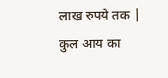लाख रुपये तक | कुल आय का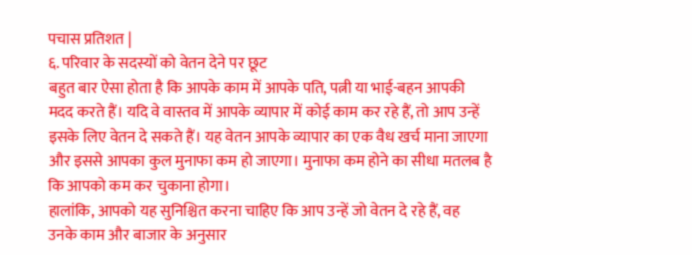पचास प्रतिशत |
६. परिवार के सदस्यों को वेतन देने पर छूट
बहुत बार ऐसा होता है कि आपके काम में आपके पति, पत्नी या भाई-बहन आपकी मदद करते हैं। यदि वे वास्तव में आपके व्यापार में कोई काम कर रहे हैं, तो आप उन्हें इसके लिए वेतन दे सकते हैं। यह वेतन आपके व्यापार का एक वैध खर्च माना जाएगा और इससे आपका कुल मुनाफा कम हो जाएगा। मुनाफा कम होने का सीधा मतलब है कि आपको कम कर चुकाना होगा।
हालांकि, आपको यह सुनिश्चित करना चाहिए कि आप उन्हें जो वेतन दे रहे हैं, वह उनके काम और बाजार के अनुसार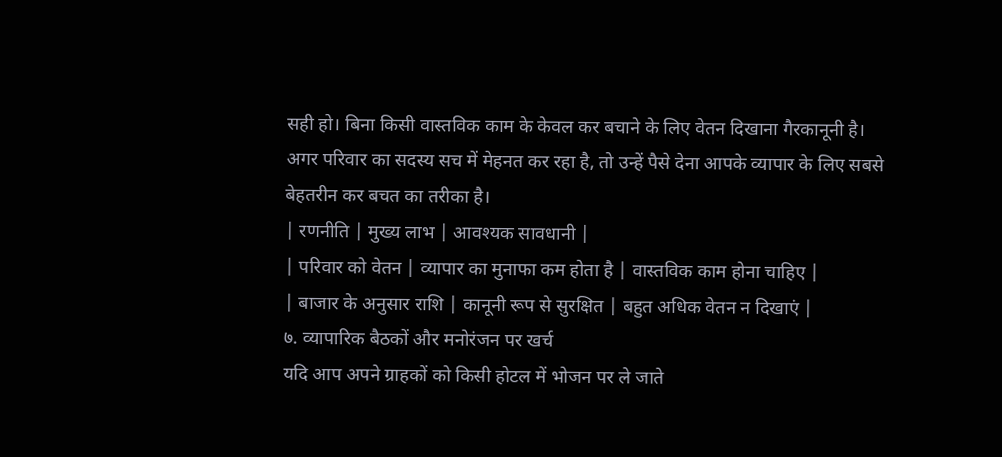सही हो। बिना किसी वास्तविक काम के केवल कर बचाने के लिए वेतन दिखाना गैरकानूनी है। अगर परिवार का सदस्य सच में मेहनत कर रहा है, तो उन्हें पैसे देना आपके व्यापार के लिए सबसे बेहतरीन कर बचत का तरीका है।
| रणनीति | मुख्य लाभ | आवश्यक सावधानी |
| परिवार को वेतन | व्यापार का मुनाफा कम होता है | वास्तविक काम होना चाहिए |
| बाजार के अनुसार राशि | कानूनी रूप से सुरक्षित | बहुत अधिक वेतन न दिखाएं |
७. व्यापारिक बैठकों और मनोरंजन पर खर्च
यदि आप अपने ग्राहकों को किसी होटल में भोजन पर ले जाते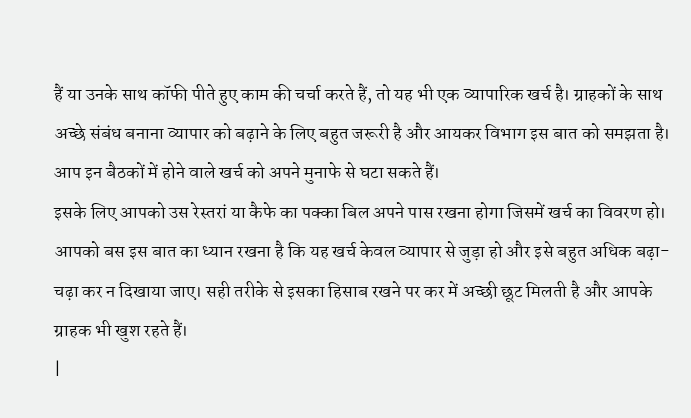हैं या उनके साथ कॉफी पीते हुए काम की चर्चा करते हैं, तो यह भी एक व्यापारिक खर्च है। ग्राहकों के साथ अच्छे संबंध बनाना व्यापार को बढ़ाने के लिए बहुत जरूरी है और आयकर विभाग इस बात को समझता है। आप इन बैठकों में होने वाले खर्च को अपने मुनाफे से घटा सकते हैं।
इसके लिए आपको उस रेस्तरां या कैफे का पक्का बिल अपने पास रखना होगा जिसमें खर्च का विवरण हो। आपको बस इस बात का ध्यान रखना है कि यह खर्च केवल व्यापार से जुड़ा हो और इसे बहुत अधिक बढ़ा-चढ़ा कर न दिखाया जाए। सही तरीके से इसका हिसाब रखने पर कर में अच्छी छूट मिलती है और आपके ग्राहक भी खुश रहते हैं।
|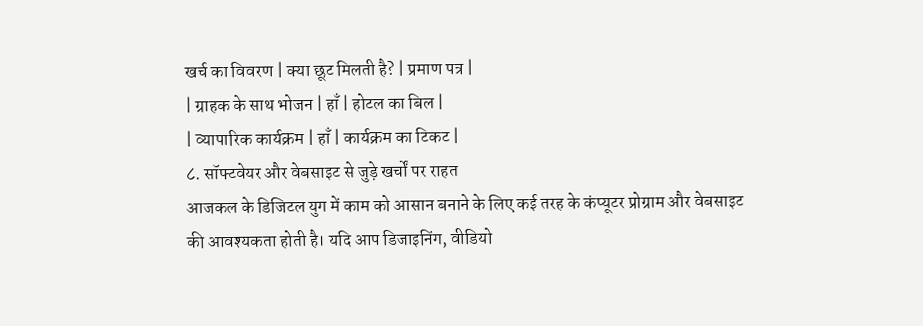खर्च का विवरण | क्या छूट मिलती है? | प्रमाण पत्र |
| ग्राहक के साथ भोजन | हाँ | होटल का बिल |
| व्यापारिक कार्यक्रम | हाँ | कार्यक्रम का टिकट |
८. सॉफ्टवेयर और वेबसाइट से जुड़े खर्चों पर राहत
आजकल के डिजिटल युग में काम को आसान बनाने के लिए कई तरह के कंप्यूटर प्रोग्राम और वेबसाइट की आवश्यकता होती है। यदि आप डिजाइनिंग, वीडियो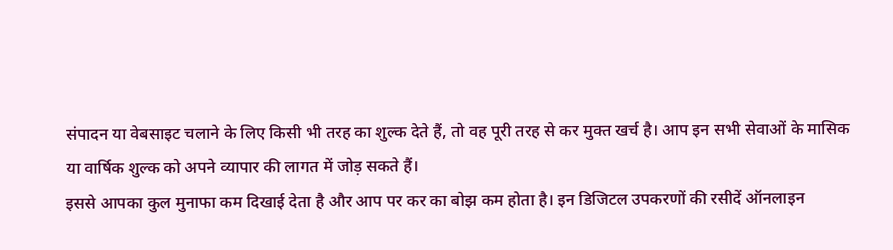संपादन या वेबसाइट चलाने के लिए किसी भी तरह का शुल्क देते हैं, तो वह पूरी तरह से कर मुक्त खर्च है। आप इन सभी सेवाओं के मासिक या वार्षिक शुल्क को अपने व्यापार की लागत में जोड़ सकते हैं।
इससे आपका कुल मुनाफा कम दिखाई देता है और आप पर कर का बोझ कम होता है। इन डिजिटल उपकरणों की रसीदें ऑनलाइन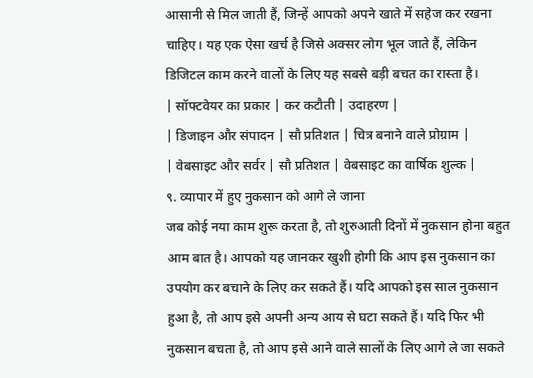आसानी से मिल जाती हैं, जिन्हें आपको अपने खाते में सहेज कर रखना चाहिए। यह एक ऐसा खर्च है जिसे अक्सर लोग भूल जाते हैं, लेकिन डिजिटल काम करने वालों के लिए यह सबसे बड़ी बचत का रास्ता है।
| सॉफ्टवेयर का प्रकार | कर कटौती | उदाहरण |
| डिजाइन और संपादन | सौ प्रतिशत | चित्र बनाने वाले प्रोग्राम |
| वेबसाइट और सर्वर | सौ प्रतिशत | वेबसाइट का वार्षिक शुल्क |
९. व्यापार में हुए नुकसान को आगे ले जाना
जब कोई नया काम शुरू करता है, तो शुरुआती दिनों में नुकसान होना बहुत आम बात है। आपको यह जानकर खुशी होगी कि आप इस नुकसान का उपयोग कर बचाने के लिए कर सकते हैं। यदि आपको इस साल नुकसान हुआ है, तो आप इसे अपनी अन्य आय से घटा सकते हैं। यदि फिर भी नुकसान बचता है, तो आप इसे आने वाले सालों के लिए आगे ले जा सकते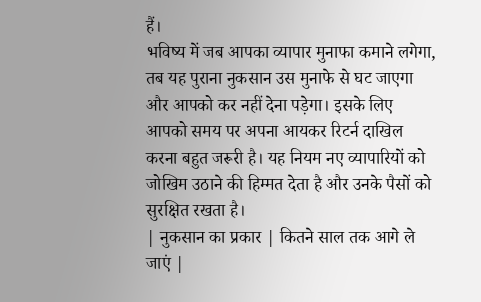हैं।
भविष्य में जब आपका व्यापार मुनाफा कमाने लगेगा, तब यह पुराना नुकसान उस मुनाफे से घट जाएगा और आपको कर नहीं देना पड़ेगा। इसके लिए आपको समय पर अपना आयकर रिटर्न दाखिल करना बहुत जरूरी है। यह नियम नए व्यापारियों को जोखिम उठाने की हिम्मत देता है और उनके पैसों को सुरक्षित रखता है।
| नुकसान का प्रकार | कितने साल तक आगे ले जाएं |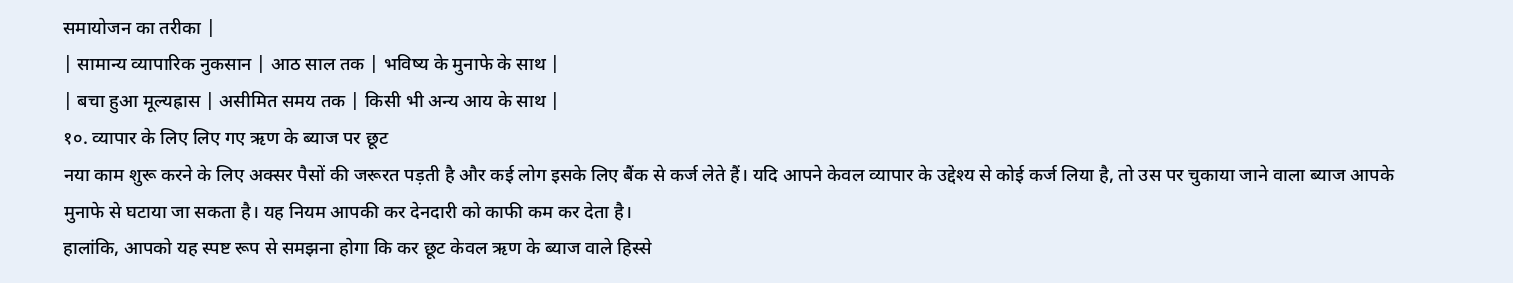समायोजन का तरीका |
| सामान्य व्यापारिक नुकसान | आठ साल तक | भविष्य के मुनाफे के साथ |
| बचा हुआ मूल्यह्रास | असीमित समय तक | किसी भी अन्य आय के साथ |
१०. व्यापार के लिए लिए गए ऋण के ब्याज पर छूट
नया काम शुरू करने के लिए अक्सर पैसों की जरूरत पड़ती है और कई लोग इसके लिए बैंक से कर्ज लेते हैं। यदि आपने केवल व्यापार के उद्देश्य से कोई कर्ज लिया है, तो उस पर चुकाया जाने वाला ब्याज आपके मुनाफे से घटाया जा सकता है। यह नियम आपकी कर देनदारी को काफी कम कर देता है।
हालांकि, आपको यह स्पष्ट रूप से समझना होगा कि कर छूट केवल ऋण के ब्याज वाले हिस्से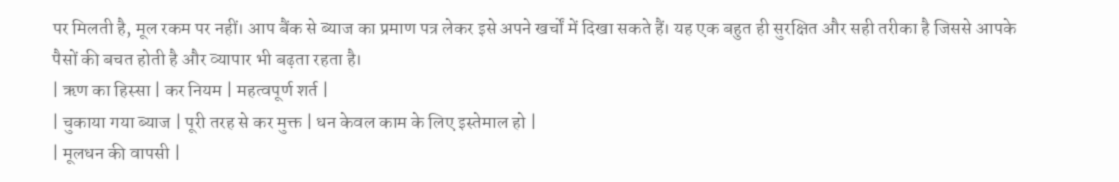पर मिलती है, मूल रकम पर नहीं। आप बैंक से ब्याज का प्रमाण पत्र लेकर इसे अपने खर्चों में दिखा सकते हैं। यह एक बहुत ही सुरक्षित और सही तरीका है जिससे आपके पैसों की बचत होती है और व्यापार भी बढ़ता रहता है।
| ऋण का हिस्सा | कर नियम | महत्वपूर्ण शर्त |
| चुकाया गया ब्याज | पूरी तरह से कर मुक्त | धन केवल काम के लिए इस्तेमाल हो |
| मूलधन की वापसी |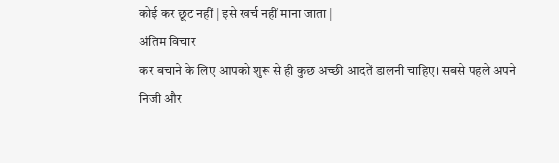कोई कर छूट नहीं | इसे खर्च नहीं माना जाता |
अंतिम विचार
कर बचाने के लिए आपको शुरू से ही कुछ अच्छी आदतें डालनी चाहिए। सबसे पहले अपने निजी और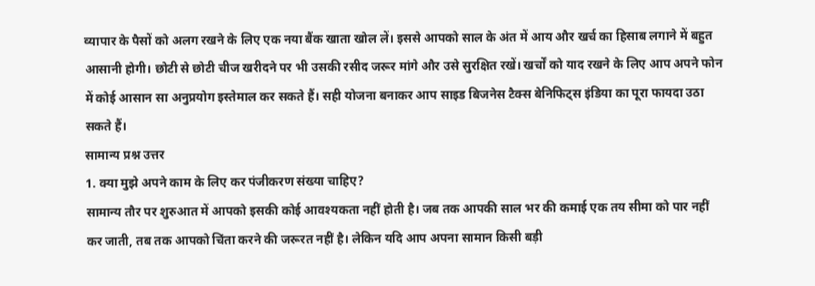व्यापार के पैसों को अलग रखने के लिए एक नया बैंक खाता खोल लें। इससे आपको साल के अंत में आय और खर्च का हिसाब लगाने में बहुत आसानी होगी। छोटी से छोटी चीज खरीदने पर भी उसकी रसीद जरूर मांगे और उसे सुरक्षित रखें। खर्चों को याद रखने के लिए आप अपने फोन में कोई आसान सा अनुप्रयोग इस्तेमाल कर सकते हैं। सही योजना बनाकर आप साइड बिजनेस टैक्स बेनिफिट्स इंडिया का पूरा फायदा उठा सकते हैं।
सामान्य प्रश्न उत्तर
1. क्या मुझे अपने काम के लिए कर पंजीकरण संख्या चाहिए?
सामान्य तौर पर शुरुआत में आपको इसकी कोई आवश्यकता नहीं होती है। जब तक आपकी साल भर की कमाई एक तय सीमा को पार नहीं कर जाती, तब तक आपको चिंता करने की जरूरत नहीं है। लेकिन यदि आप अपना सामान किसी बड़ी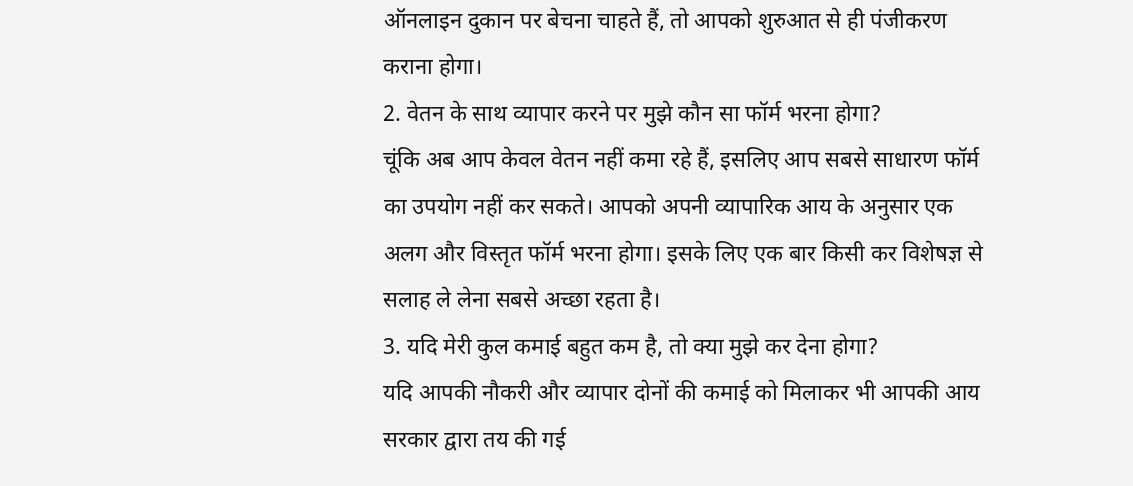ऑनलाइन दुकान पर बेचना चाहते हैं, तो आपको शुरुआत से ही पंजीकरण कराना होगा।
2. वेतन के साथ व्यापार करने पर मुझे कौन सा फॉर्म भरना होगा?
चूंकि अब आप केवल वेतन नहीं कमा रहे हैं, इसलिए आप सबसे साधारण फॉर्म का उपयोग नहीं कर सकते। आपको अपनी व्यापारिक आय के अनुसार एक अलग और विस्तृत फॉर्म भरना होगा। इसके लिए एक बार किसी कर विशेषज्ञ से सलाह ले लेना सबसे अच्छा रहता है।
3. यदि मेरी कुल कमाई बहुत कम है, तो क्या मुझे कर देना होगा?
यदि आपकी नौकरी और व्यापार दोनों की कमाई को मिलाकर भी आपकी आय सरकार द्वारा तय की गई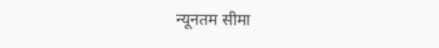न्यूनतम सीमा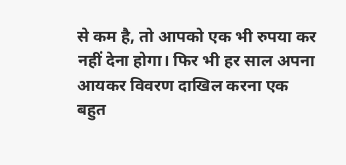से कम है, तो आपको एक भी रुपया कर नहीं देना होगा। फिर भी हर साल अपना आयकर विवरण दाखिल करना एक बहुत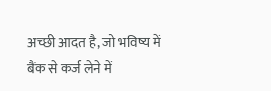अच्छी आदत है, जो भविष्य में बैंक से कर्ज लेने में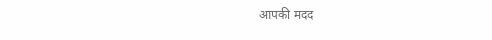आपकी मदद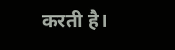करती है।